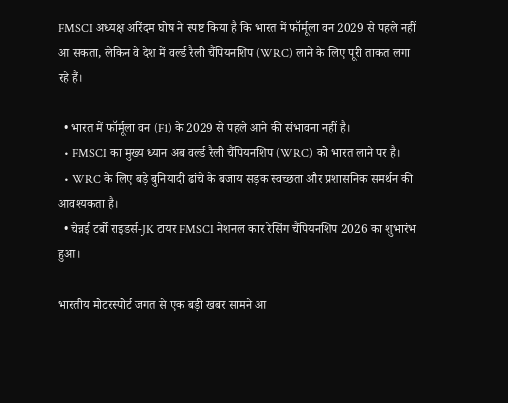FMSCI अध्यक्ष अरिंदम घोष ने स्पष्ट किया है कि भारत में फॉर्मूला वन 2029 से पहले नहीं आ सकता, लेकिन वे देश में वर्ल्ड रैली चैंपियनशिप (WRC) लाने के लिए पूरी ताकत लगा रहे हैं।

  • भारत में फॉर्मूला वन (F1) के 2029 से पहले आने की संभावना नहीं है।
  • FMSCI का मुख्य ध्यान अब वर्ल्ड रैली चैंपियनशिप (WRC) को भारत लाने पर है।
  • WRC के लिए बड़े बुनियादी ढांचे के बजाय सड़क स्वच्छता और प्रशासनिक समर्थन की आवश्यकता है।
  • चेन्नई टर्बो राइडर्स-JK टायर FMSCI नेशनल कार रेसिंग चैंपियनशिप 2026 का शुभारंभ हुआ।

भारतीय मोटरस्पोर्ट जगत से एक बड़ी खबर सामने आ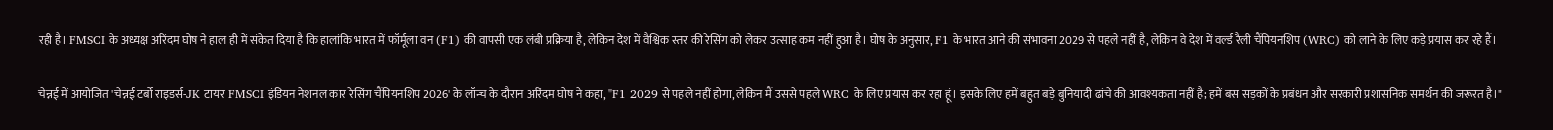रही है। FMSCI के अध्यक्ष अरिंदम घोष ने हाल ही में संकेत दिया है कि हालांकि भारत में फॉर्मूला वन (F1) की वापसी एक लंबी प्रक्रिया है, लेकिन देश में वैश्विक स्तर की रेसिंग को लेकर उत्साह कम नहीं हुआ है। घोष के अनुसार, F1 के भारत आने की संभावना 2029 से पहले नहीं है, लेकिन वे देश में वर्ल्ड रैली चैंपियनशिप (WRC) को लाने के लिए कड़े प्रयास कर रहे हैं।

चेन्नई में आयोजित 'चेन्नई टर्बो राइडर्स-JK टायर FMSCI इंडियन नेशनल कार रेसिंग चैंपियनशिप 2026' के लॉन्च के दौरान अरिंदम घोष ने कहा, "F1 2029 से पहले नहीं होगा, लेकिन मैं उससे पहले WRC के लिए प्रयास कर रहा हूं। इसके लिए हमें बहुत बड़े बुनियादी ढांचे की आवश्यकता नहीं है; हमें बस सड़कों के प्रबंधन और सरकारी प्रशासनिक समर्थन की जरूरत है।"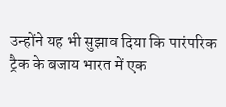उन्होंने यह भी सुझाव दिया कि पारंपरिक ट्रैक के बजाय भारत में एक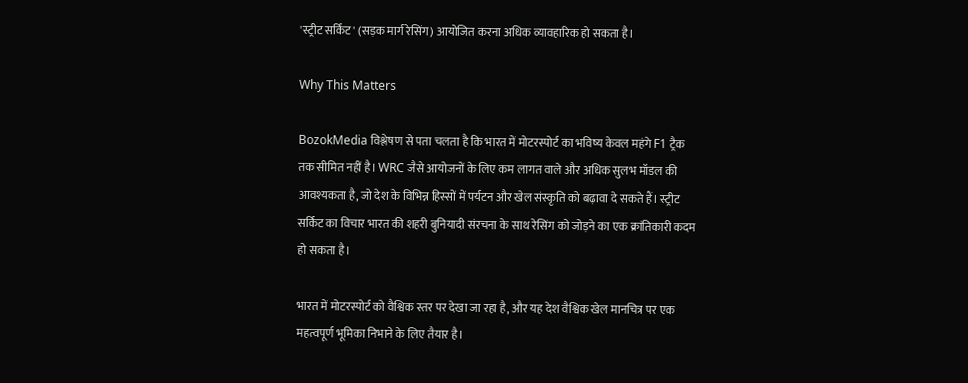'स्ट्रीट सर्किट' (सड़क मार्ग रेसिंग) आयोजित करना अधिक व्यावहारिक हो सकता है।

Why This Matters

BozokMedia विश्लेषण से पता चलता है कि भारत में मोटरस्पोर्ट का भविष्य केवल महंगे F1 ट्रैक तक सीमित नहीं है। WRC जैसे आयोजनों के लिए कम लागत वाले और अधिक सुलभ मॉडल की आवश्यकता है, जो देश के विभिन्न हिस्सों में पर्यटन और खेल संस्कृति को बढ़ावा दे सकते हैं। स्ट्रीट सर्किट का विचार भारत की शहरी बुनियादी संरचना के साथ रेसिंग को जोड़ने का एक क्रांतिकारी कदम हो सकता है।

भारत में मोटरस्पोर्ट को वैश्विक स्तर पर देखा जा रहा है, और यह देश वैश्विक खेल मानचित्र पर एक महत्वपूर्ण भूमिका निभाने के लिए तैयार है।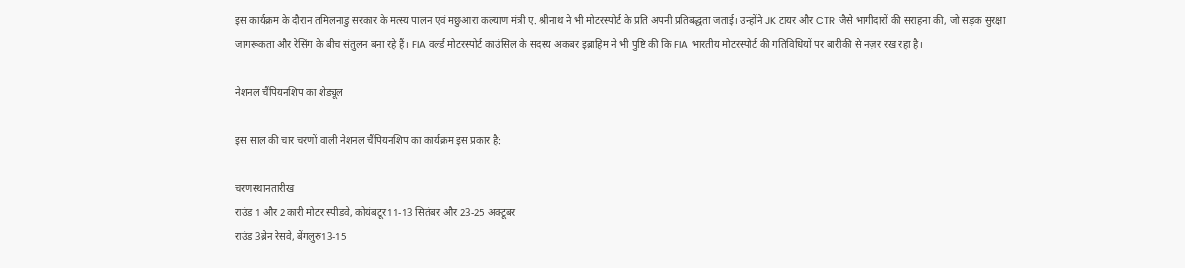इस कार्यक्रम के दौरान तमिलनाडु सरकार के मत्स्य पालन एवं मछुआरा कल्याण मंत्री ए. श्रीनाथ ने भी मोटरस्पोर्ट के प्रति अपनी प्रतिबद्धता जताई। उन्होंने JK टायर और CTR जैसे भागीदारों की सराहना की, जो सड़क सुरक्षा जागरूकता और रेसिंग के बीच संतुलन बना रहे हैं। FIA वर्ल्ड मोटरस्पोर्ट काउंसिल के सदस्य अकबर इब्राहिम ने भी पुष्टि की कि FIA भारतीय मोटरस्पोर्ट की गतिविधियों पर बारीकी से नज़र रख रहा है।

नेशनल चैंपियनशिप का शेड्यूल

इस साल की चार चरणों वाली नेशनल चैंपियनशिप का कार्यक्रम इस प्रकार है:

चरणस्थानतारीख
राउंड 1 और 2कारी मोटर स्पीडवे, कोयंबटूर11-13 सितंबर और 23-25 अक्टूबर
राउंड 3ब्रेन रेसवे, बेंगलुरु13-15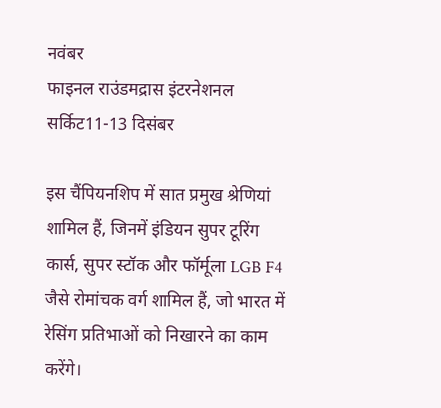नवंबर
फाइनल राउंडमद्रास इंटरनेशनल सर्किट11-13 दिसंबर

इस चैंपियनशिप में सात प्रमुख श्रेणियां शामिल हैं, जिनमें इंडियन सुपर टूरिंग कार्स, सुपर स्टॉक और फॉर्मूला LGB F4 जैसे रोमांचक वर्ग शामिल हैं, जो भारत में रेसिंग प्रतिभाओं को निखारने का काम करेंगे।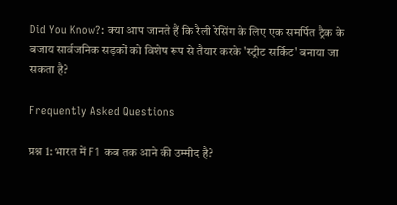Did You Know?: क्या आप जानते हैं कि रैली रेसिंग के लिए एक समर्पित ट्रैक के बजाय सार्वजनिक सड़कों को विशेष रूप से तैयार करके 'स्ट्रीट सर्किट' बनाया जा सकता है?

Frequently Asked Questions

प्रश्न 1: भारत में F1 कब तक आने की उम्मीद है?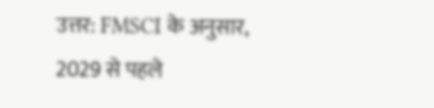उत्तर: FMSCI के अनुसार, 2029 से पहले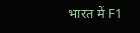भारत में F1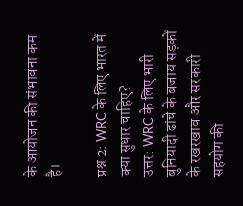के आयोजन की संभावना कम है।

प्रश्न 2: WRC के लिए भारत में क्या सुधार चाहिए?
उत्तर: WRC के लिए भारी बुनियादी ढांचे के बजाय सड़कों के रखरखाव और सरकारी सहयोग की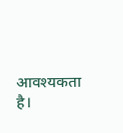आवश्यकता है।